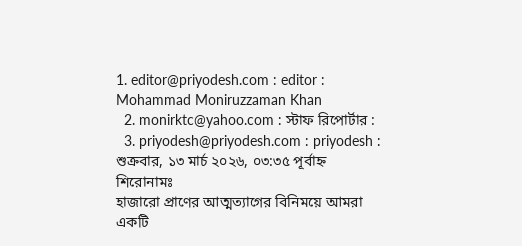1. editor@priyodesh.com : editor : Mohammad Moniruzzaman Khan
  2. monirktc@yahoo.com : স্টাফ রিপোর্টার :
  3. priyodesh@priyodesh.com : priyodesh :
শুক্রবার, ১৩ মার্চ ২০২৬, ০৩:৩৫ পূর্বাহ্ন
শিরোনামঃ
হাজারো প্রাণের আত্মত্যাগের বিনিময়ে আমরা একটি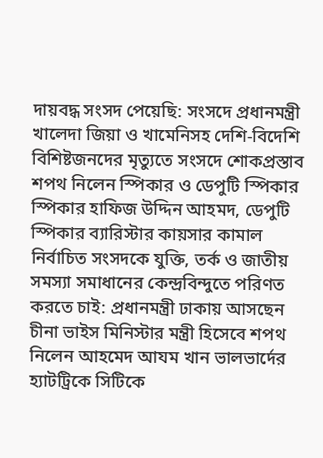দায়বদ্ধ সংসদ পেয়েছি: সংসদে প্রধানমন্ত্রী খালেদা জিয়া ও খামেনিসহ দেশি-বিদেশি বিশিষ্টজনদের মৃত্যুতে সংসদে শোকপ্রস্তাব শপথ নিলেন স্পিকার ও ডেপুটি স্পিকার স্পিকার হাফিজ উদ্দিন আহমদ, ডেপুটি স্পিকার ব্যারিস্টার কায়সার কামাল নির্বাচিত সংসদকে যুক্তি, তর্ক ও জাতীয় সমস্যা সমাধানের কেন্দ্রবিন্দুতে পরিণত করতে চাই: প্রধানমন্ত্রী ঢাকায় আসছেন চীনা ভাইস মিনিস্টার মন্ত্রী হিসেবে শপথ নিলেন আহমেদ আযম খান ভালভার্দের হ্যাটট্রিকে সিটিকে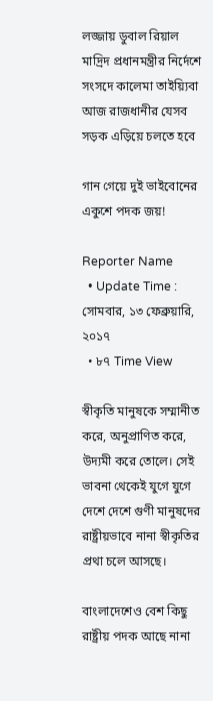লজ্জায় ডুবাল রিয়াল মাদ্রিদ প্রধানমন্ত্রীর নির্দেশে সংসদে কালেমা তাইয়্যিবা আজ রাজধানীর যেসব সড়ক এড়িয়ে চলতে হবে

গান গেয়ে দুই ভাইবোনের একুশে পদক জয়!

Reporter Name
  • Update Time : সোমবার, ১৩ ফেব্রুয়ারি, ২০১৭
  • ৮৭ Time View

স্বীকৃতি মানুষকে সম্মানীত করে, অনুপ্রাণিত করে, উদ্যমী করে তোলে। সেই ভাবনা থেকেই যুগে যুগে দেশে দেশে গুণী মানুষদের রাষ্ট্রীয়ভাবে নানা স্বীকৃতির প্রথা চলে আসছে।

বাংলাদেশেও বেশ কিছু রাষ্ট্রীয় পদক আছে নানা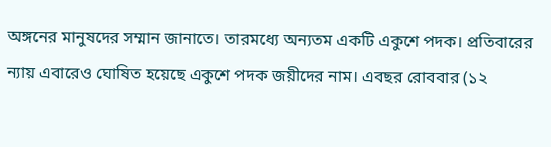অঙ্গনের মানুষদের সম্মান জানাতে। তারমধ্যে অন্যতম একটি একুশে পদক। প্রতিবারের ন্যায় এবারেও ঘোষিত হয়েছে একুশে পদক জয়ীদের নাম। এবছর রোববার (১২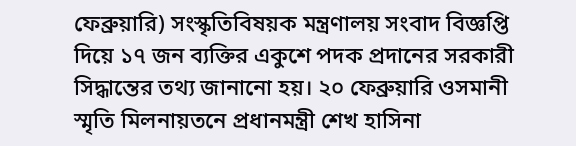ফেব্রুয়ারি) সংস্কৃতিবিষয়ক মন্ত্রণালয় সংবাদ বিজ্ঞপ্তি দিয়ে ১৭ জন ব্যক্তির একুশে পদক প্রদানের সরকারী সিদ্ধান্তের তথ্য জানানো হয়। ২০ ফেব্রুয়ারি ওসমানী স্মৃতি মিলনায়তনে প্রধানমন্ত্রী শেখ হাসিনা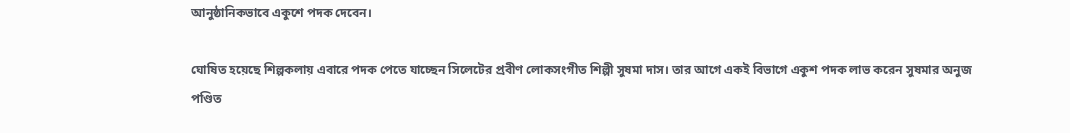আনুষ্ঠানিকভাবে একুশে পদক দেবেন।

ঘোষিত হয়েছে শিল্পকলায় এবারে পদক পেতে যাচ্ছেন সিলেটের প্রবীণ লোকসংগীত শিল্পী সুষমা দাস। তার আগে একই বিভাগে একুশ পদক লাভ করেন সুষমার অনুজ পণ্ডিত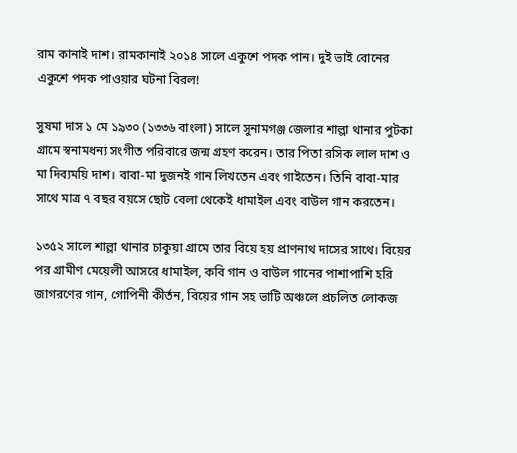রাম কানাই দাশ। রামকানাই ২০১৪ সালে একুশে পদক পান। দুই ভাই বোনের একুশে পদক পাওয়ার ঘটনা বিরল!

সুষমা দাস ১ মে ১৯৩০ (১৩৩৬ বাংলা) সালে সুনামগঞ্জ জেলার শাল্লা থানার পুটকা গ্রামে স্বনামধন্য সংগীত পরিবারে জন্ম গ্রহণ করেন। তার পিতা রসিক লাল দাশ ও মা দিব্যময়ি দাশ। বাবা-মা দুজনই গান লিখতেন এবং গাইতেন। তিনি বাবা-মার সাথে মাত্র ৭ বছর বয়সে ছোট বেলা থেকেই ধামাইল এবং বাউল গান করতেন।

১৩৫২ সালে শাল্লা থানার চাকুয়া গ্রামে তার বিয়ে হয় প্রাণনাথ দাসের সাথে। বিয়ের পর গ্রামীণ মেয়েলী আসরে ধামাইল, কবি গান ও বাউল গানের পাশাপাশি হরি জাগরণের গান, গোপিনী কীর্তন, বিয়ের গান সহ ভাটি অঞ্চলে প্রচলিত লোকজ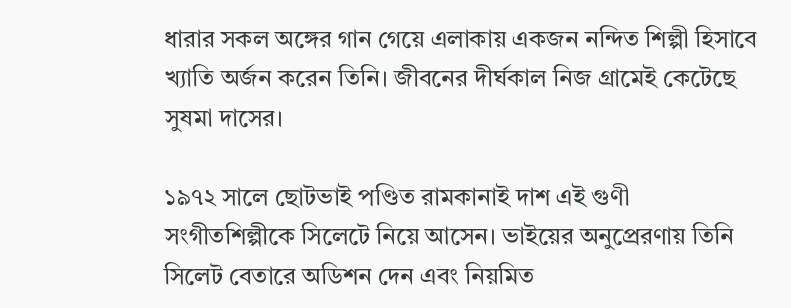ধারার সকল অঙ্গের গান গেয়ে এলাকায় একজন নন্দিত শিল্পী হিসাবে খ্যাতি অর্জন করেন তিনি। জীবনের দীর্ঘকাল নিজ গ্রামেই কেটেছে সুষমা দাসের।

১৯৭২ সালে ছোটভাই পণ্ডিত রামকানাই দাশ এই গুণী সংগীতশিল্পীকে সিলেটে নিয়ে আসেন। ভাইয়ের অনুপ্রেরণায় তিনি সিলেট বেতারে অডিশন দেন এবং নিয়মিত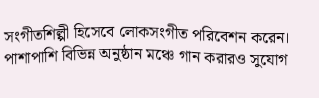সংগীতশিল্পী হিসেবে লোকসংগীত পরিবেশন করেন। পাশাপাশি বিভিন্ন অনুষ্ঠান মঞ্চে গান করারও সুযোগ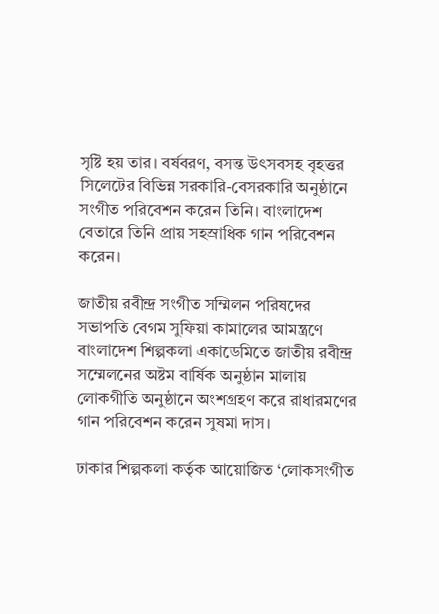সৃষ্টি হয় তার। বর্ষবরণ, বসন্ত উৎসবসহ বৃহত্তর সিলেটের বিভিন্ন সরকারি-বেসরকারি অনুষ্ঠানে সংগীত পরিবেশন করেন তিনি। বাংলাদেশ বেতারে তিনি প্রায় সহস্রাধিক গান পরিবেশন করেন।

জাতীয় রবীন্দ্র সংগীত সম্মিলন পরিষদের সভাপতি বেগম সুফিয়া কামালের আমন্ত্রণে বাংলাদেশ শিল্পকলা একাডেমিতে জাতীয় রবীন্দ্র সম্মেলনের অষ্টম বার্ষিক অনুষ্ঠান মালায় লোকগীতি অনুষ্ঠানে অংশগ্রহণ করে রাধারমণের গান পরিবেশন করেন সুষমা দাস।

ঢাকার শিল্পকলা কর্তৃক আয়োজিত ‘লোকসংগীত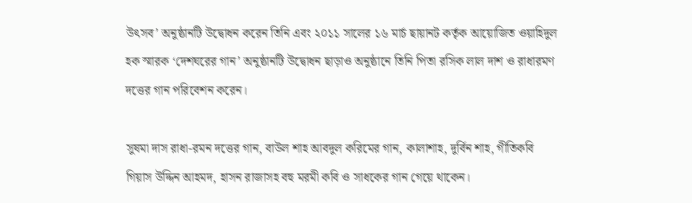উৎসব’ অনুষ্ঠানটি উদ্বোধন করেন তিনি এবং ২০১১ সালের ১৬ মার্চ ছায়ানট কর্তৃক আয়োজিত ওয়াহিদুল হক স্মারক ‘দেশঘরের গান’ অনুষ্ঠানটি উদ্বোধন ছাড়াও অনুষ্ঠানে তিনি পিতা রসিক লাল দাশ ও রাধারমণ দত্তের গান পরিবেশন করেন।

সুষমা দাস রাধা-রমন দত্তের গান, বাউল শাহ আবদুল করিমের গান, কালাশাহ, দুর্বিন শাহ, গীতিকবি গিয়াস উদ্দিন আহমদ, হাসন রাজাসহ বহু মরমী কবি ও সাধকের গান গেয়ে থাকেন।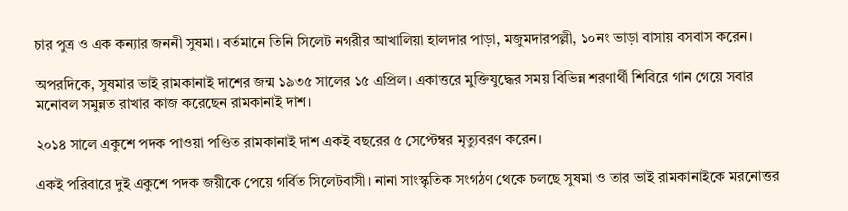চার পুত্র ও এক কন্যার জননী সুষমা। বর্তমানে তিনি সিলেট নগরীর আখালিয়া হালদার পাড়া, মজুমদারপল্লী, ১০নং ভাড়া বাসায় বসবাস করেন।

অপরদিকে, সুষমার ভাই রামকানাই দাশের জন্ম ১৯৩৫ সালের ১৫ এপ্রিল। একাত্তরে মুক্তিযুদ্ধের সময় বিভিন্ন শরণার্থী শিবিরে গান গেয়ে সবার মনোবল সমুন্নত রাখার কাজ করেছেন রামকানাই দাশ।

২০১৪ সালে একুশে পদক পাওয়া পণ্ডিত রামকানাই দাশ একই বছরের ৫ সেপ্টেম্বর মৃত্যুবরণ করেন।

একই পরিবারে দুই একুশে পদক জয়ীকে পেয়ে গর্বিত সিলেটবাসী। নানা সাংস্কৃতিক সংগঠণ থেকে চলছে সুষমা ও তার ভাই রামকানাইকে মরনোত্তর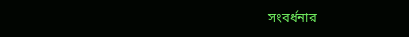সংবর্ধনার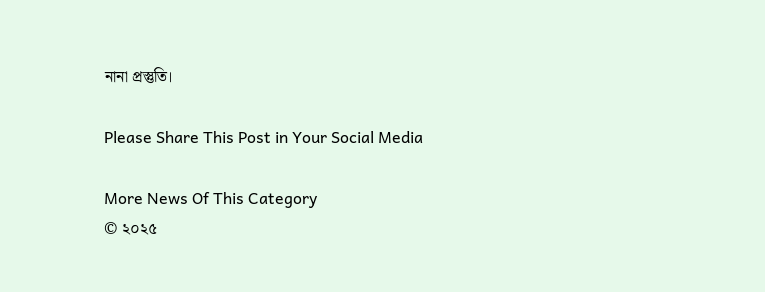নানা প্রস্তুতি।

Please Share This Post in Your Social Media

More News Of This Category
© ২০২৫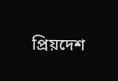প্রিয়দেশ